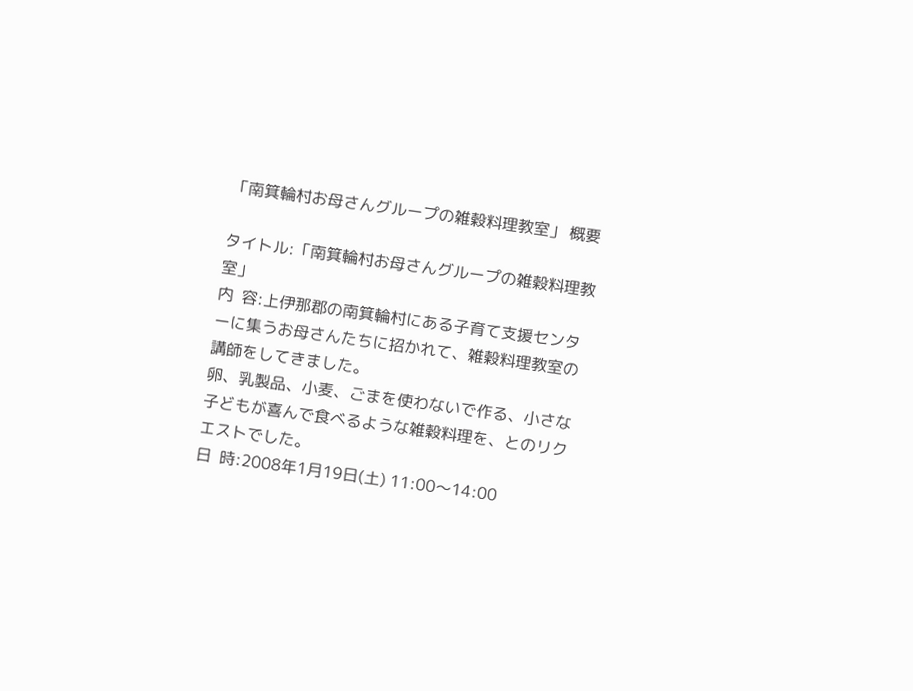「南箕輪村お母さんグループの雑穀料理教室」 概要

タイトル:「南箕輪村お母さんグループの雑穀料理教室」
内  容:上伊那郡の南箕輪村にある子育て支援センターに集うお母さんたちに招かれて、雑穀料理教室の講師をしてきました。
卵、乳製品、小麦、ごまを使わないで作る、小さな子どもが喜んで食べるような雑穀料理を、とのリクエストでした。
日  時:2008年1月19日(土) 11:00〜14:00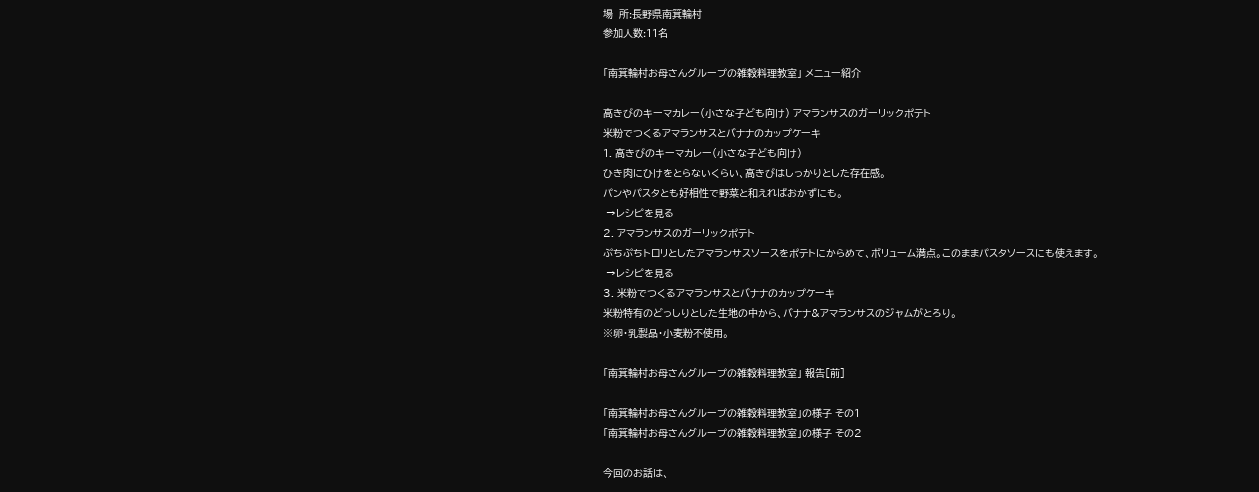場  所:長野県南箕輪村
参加人数:11名

「南箕輪村お母さんグループの雑穀料理教室」 メニュー紹介

高きびのキーマカレー(小さな子ども向け) アマランサスのガーリックポテト
米粉でつくるアマランサスとバナナのカップケーキ
1. 高きびのキーマカレー(小さな子ども向け)
ひき肉にひけをとらないくらい、高きびはしっかりとした存在感。
パンやパスタとも好相性で野菜と和えればおかずにも。
 →レシピを見る
2. アマランサスのガーリックポテト
ぷちぷちトロリとしたアマランサスソースをポテトにからめて、ボリューム満点。このままパスタソースにも使えます。
 →レシピを見る
3. 米粉でつくるアマランサスとバナナのカップケーキ
米粉特有のどっしりとした生地の中から、バナナ&アマランサスのジャムがとろり。
※卵・乳製品・小麦粉不使用。

「南箕輪村お母さんグループの雑穀料理教室」 報告[前]

「南箕輪村お母さんグループの雑穀料理教室」の様子 その1
「南箕輪村お母さんグループの雑穀料理教室」の様子 その2

今回のお話は、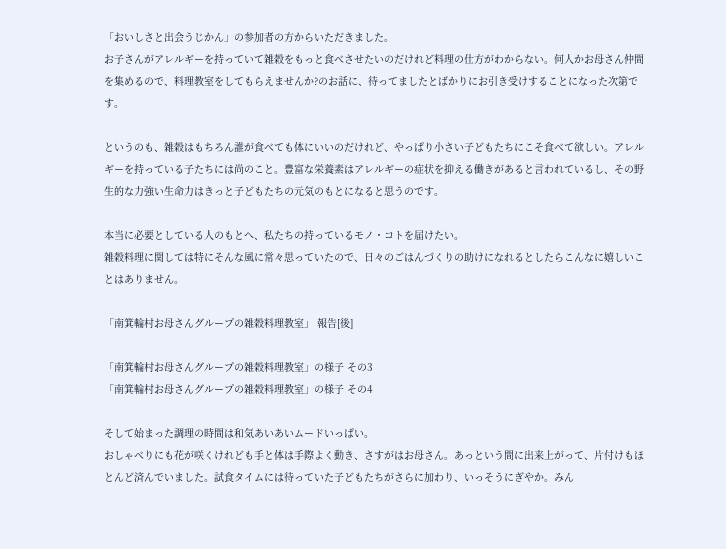「おいしさと出会うじかん」の参加者の方からいただきました。
お子さんがアレルギーを持っていて雑穀をもっと食べさせたいのだけれど料理の仕方がわからない。何人かお母さん仲間を集めるので、料理教室をしてもらえませんか?のお話に、待ってましたとばかりにお引き受けすることになった次第です。

というのも、雑穀はもちろん誰が食べても体にいいのだけれど、やっぱり小さい子どもたちにこそ食べて欲しい。アレルギーを持っている子たちには尚のこと。豊富な栄養素はアレルギーの症状を抑える働きがあると言われているし、その野生的な力強い生命力はきっと子どもたちの元気のもとになると思うのです。

本当に必要としている人のもとへ、私たちの持っているモノ・コトを届けたい。
雑穀料理に関しては特にそんな風に常々思っていたので、日々のごはんづくりの助けになれるとしたらこんなに嬉しいことはありません。

「南箕輪村お母さんグループの雑穀料理教室」 報告[後]

「南箕輪村お母さんグループの雑穀料理教室」の様子 その3
「南箕輪村お母さんグループの雑穀料理教室」の様子 その4

そして始まった調理の時間は和気あいあいムードいっぱい。
おしゃべりにも花が咲くけれども手と体は手際よく動き、さすがはお母さん。あっという間に出来上がって、片付けもほとんど済んでいました。試食タイムには待っていた子どもたちがさらに加わり、いっそうにぎやか。みん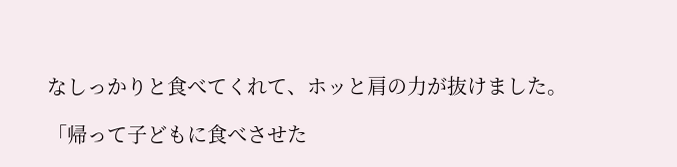なしっかりと食べてくれて、ホッと肩の力が抜けました。

「帰って子どもに食べさせた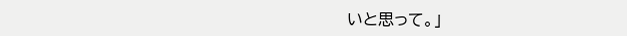いと思って。」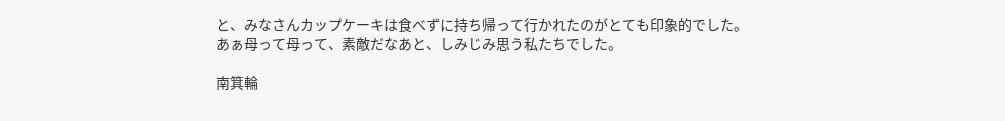と、みなさんカップケーキは食べずに持ち帰って行かれたのがとても印象的でした。
あぁ母って母って、素敵だなあと、しみじみ思う私たちでした。

南箕輪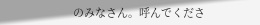のみなさん。呼んでくださ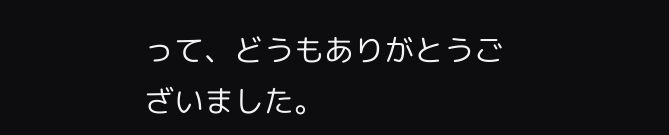って、どうもありがとうございました。